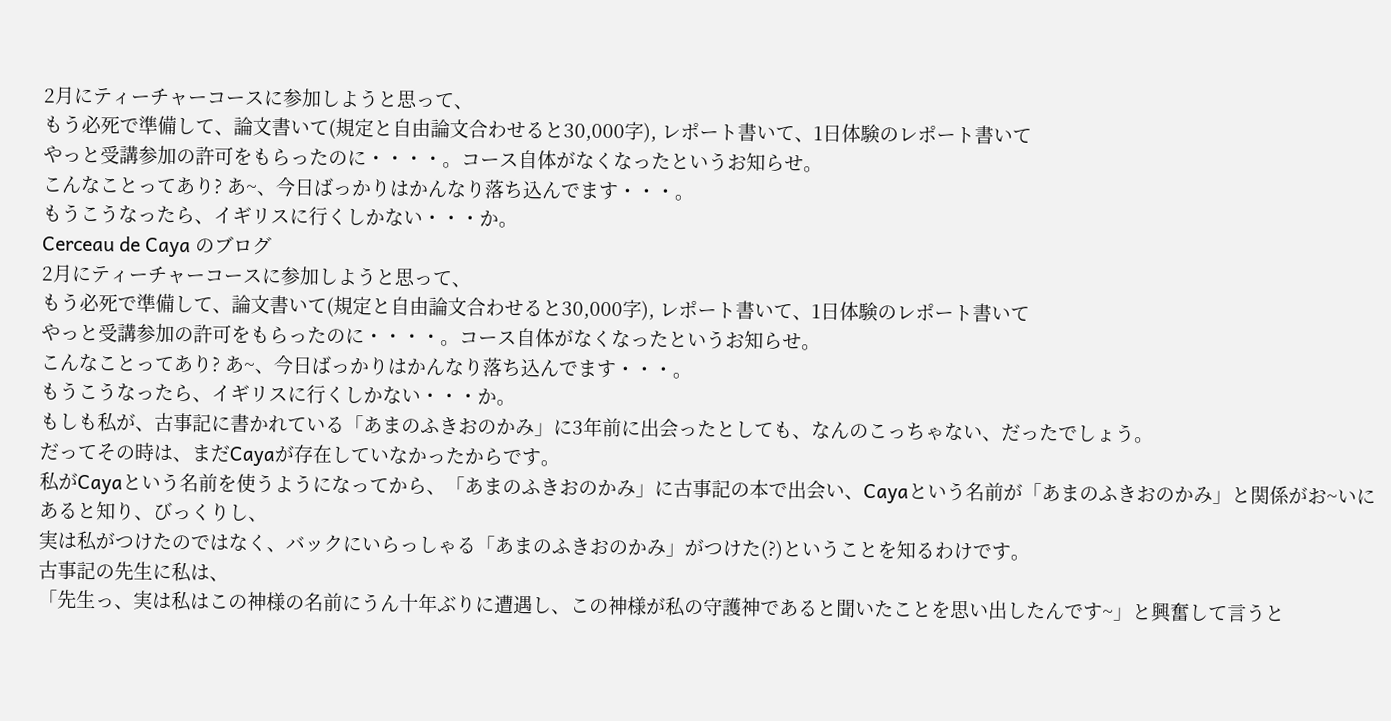2月にティーチャーコースに参加しようと思って、
もう必死で準備して、論文書いて(規定と自由論文合わせると30,000字), レポート書いて、1日体験のレポート書いて
やっと受講参加の許可をもらったのに・・・・。コース自体がなくなったというお知らせ。
こんなことってあり? あ~、今日ばっかりはかんなり落ち込んでます・・・。
もうこうなったら、イギリスに行くしかない・・・か。
Cerceau de Caya のブログ
2月にティーチャーコースに参加しようと思って、
もう必死で準備して、論文書いて(規定と自由論文合わせると30,000字), レポート書いて、1日体験のレポート書いて
やっと受講参加の許可をもらったのに・・・・。コース自体がなくなったというお知らせ。
こんなことってあり? あ~、今日ばっかりはかんなり落ち込んでます・・・。
もうこうなったら、イギリスに行くしかない・・・か。
もしも私が、古事記に書かれている「あまのふきおのかみ」に3年前に出会ったとしても、なんのこっちゃない、だったでしょう。
だってその時は、まだCayaが存在していなかったからです。
私がCayaという名前を使うようになってから、「あまのふきおのかみ」に古事記の本で出会い、Cayaという名前が「あまのふきおのかみ」と関係がお~いにあると知り、びっくりし、
実は私がつけたのではなく、バックにいらっしゃる「あまのふきおのかみ」がつけた(?)ということを知るわけです。
古事記の先生に私は、
「先生っ、実は私はこの神様の名前にうん十年ぶりに遭遇し、この神様が私の守護神であると聞いたことを思い出したんです~」と興奮して言うと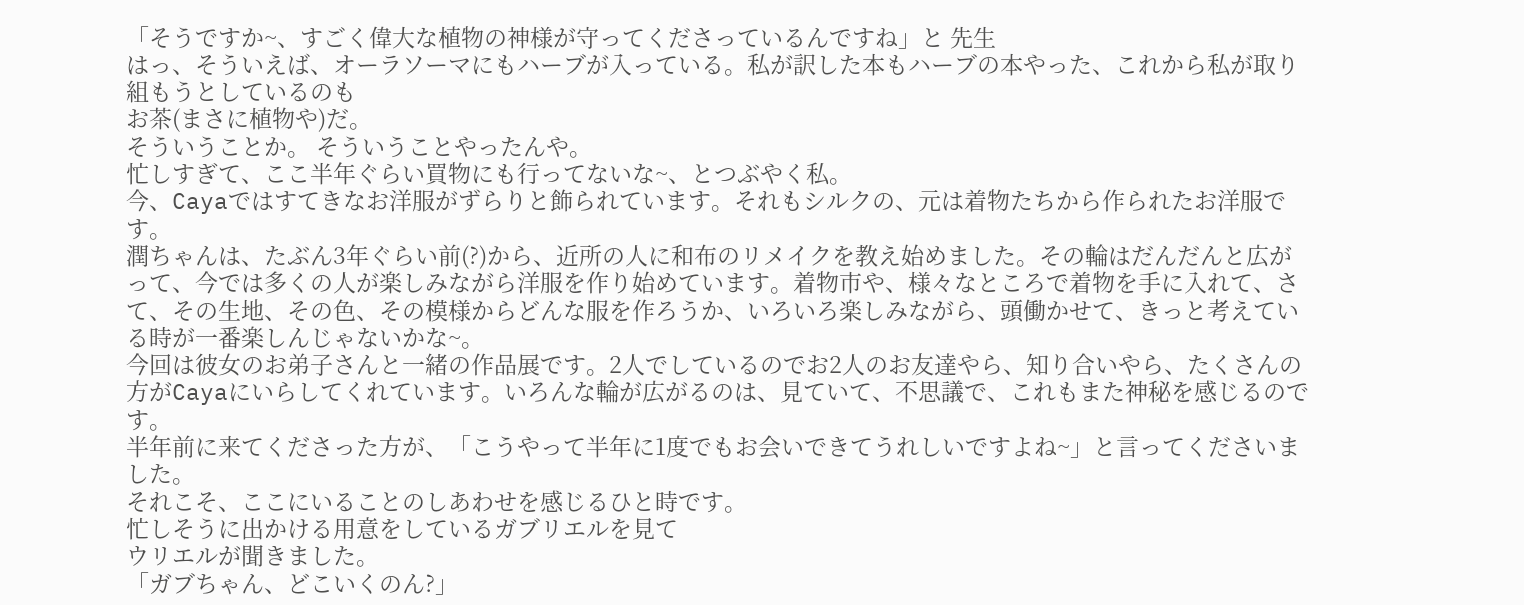「そうですか~、すごく偉大な植物の神様が守ってくださっているんですね」と 先生
はっ、そういえば、オーラソーマにもハーブが入っている。私が訳した本もハーブの本やった、これから私が取り組もうとしているのも
お茶(まさに植物や)だ。
そういうことか。 そういうことやったんや。
忙しすぎて、ここ半年ぐらい買物にも行ってないな~、とつぶやく私。
今、Cayaではすてきなお洋服がずらりと飾られています。それもシルクの、元は着物たちから作られたお洋服です。
潤ちゃんは、たぶん3年ぐらい前(?)から、近所の人に和布のリメイクを教え始めました。その輪はだんだんと広がって、今では多くの人が楽しみながら洋服を作り始めています。着物市や、様々なところで着物を手に入れて、さて、その生地、その色、その模様からどんな服を作ろうか、いろいろ楽しみながら、頭働かせて、きっと考えている時が一番楽しんじゃないかな~。
今回は彼女のお弟子さんと一緒の作品展です。2人でしているのでお2人のお友達やら、知り合いやら、たくさんの方がCayaにいらしてくれています。いろんな輪が広がるのは、見ていて、不思議で、これもまた神秘を感じるのです。
半年前に来てくださった方が、「こうやって半年に1度でもお会いできてうれしいですよね~」と言ってくださいました。
それこそ、ここにいることのしあわせを感じるひと時です。
忙しそうに出かける用意をしているガブリエルを見て
ウリエルが聞きました。
「ガブちゃん、どこいくのん?」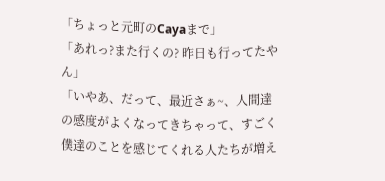「ちょっと元町のCayaまで」
「あれっ?また行くの? 昨日も行ってたやん」
「いやあ、だって、最近さぁ~、人間達の感度がよくなってきちゃって、すごく僕達のことを感じてくれる人たちが増え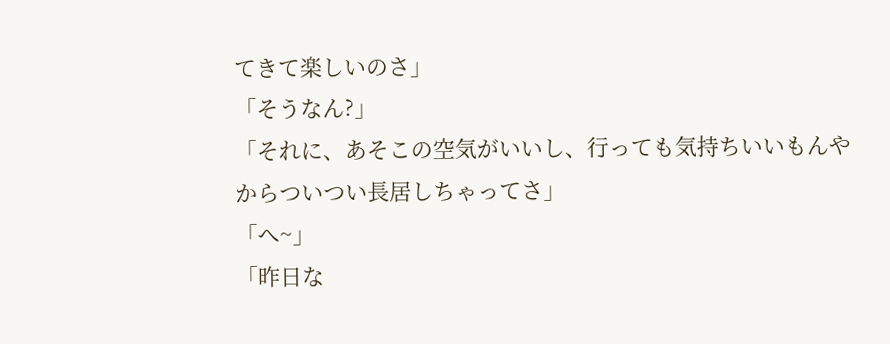てきて楽しいのさ」
「そうなん?」
「それに、あそこの空気がいいし、行っても気持ちいいもんやからついつい長居しちゃってさ」
「へ~」
「昨日な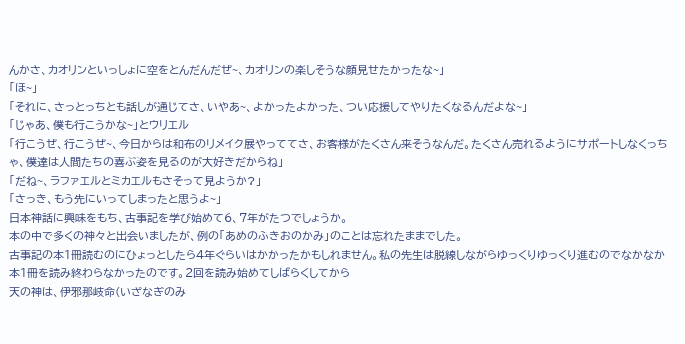んかさ、カオリンといっしょに空をとんだんだぜ~、カオリンの楽しそうな顔見せたかったな~」
「ほ~」
「それに、さっとっちとも話しが通じてさ、いやあ~、よかったよかった、つい応援してやりたくなるんだよな~」
「じゃあ、僕も行こうかな~」とウリエル
「行こうぜ、行こうぜ~、今日からは和布のリメイク展やっててさ、お客様がたくさん来そうなんだ。たくさん売れるようにサポートしなくっちゃ、僕達は人間たちの喜ぶ姿を見るのが大好きだからね」
「だね~、ラファエルとミカエルもさそって見ようか?」
「さっき、もう先にいってしまったと思うよ~」
日本神話に興味をもち、古事記を学び始めて6、7年がたつでしょうか。
本の中で多くの神々と出会いましたが、例の「あめのふきおのかみ」のことは忘れたままでした。
古事記の本1冊読むのにひょっとしたら4年ぐらいはかかったかもしれません。私の先生は脱線しながらゆっくりゆっくり進むのでなかなか本1冊を読み終わらなかったのです。2回を読み始めてしばらくしてから
天の神は、伊邪那岐命(いざなぎのみ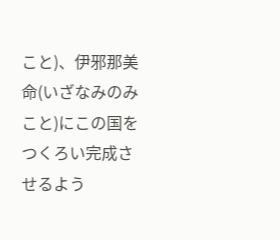こと)、伊邪那美命(いざなみのみこと)にこの国をつくろい完成させるよう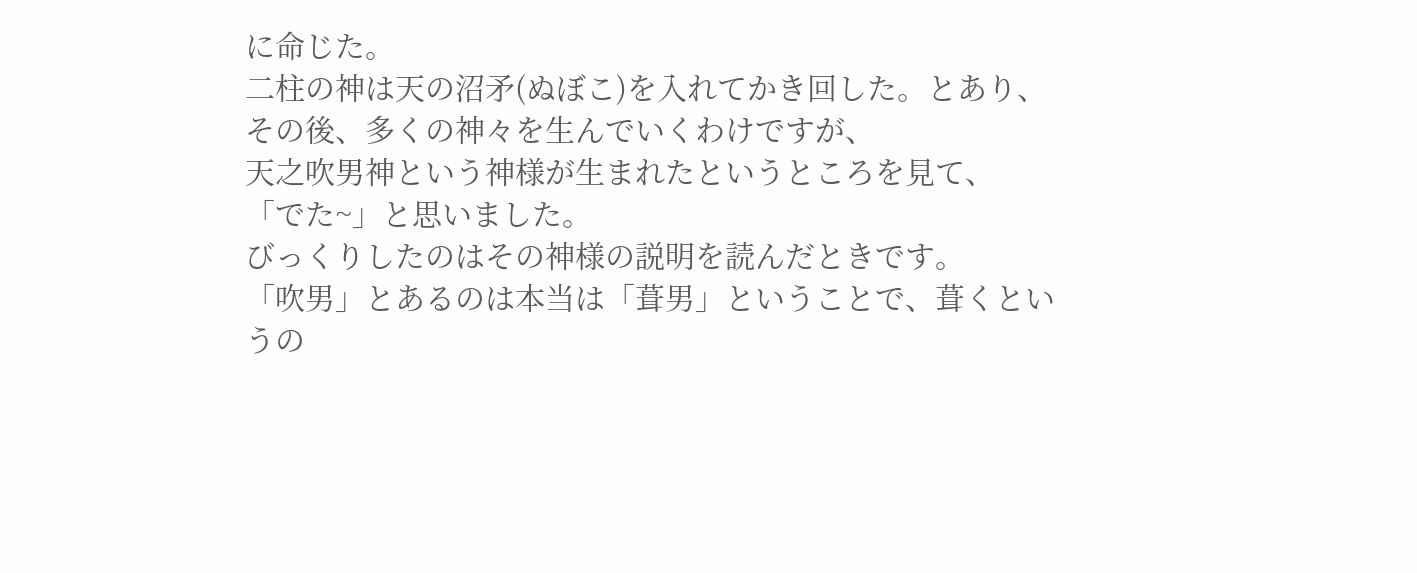に命じた。
二柱の神は天の沼矛(ぬぼこ)を入れてかき回した。とあり、
その後、多くの神々を生んでいくわけですが、
天之吹男神という神様が生まれたというところを見て、
「でた~」と思いました。
びっくりしたのはその神様の説明を読んだときです。
「吹男」とあるのは本当は「葺男」ということで、葺くというの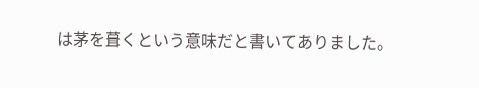は茅を葺くという意味だと書いてありました。